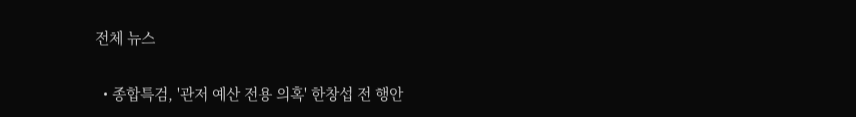전체 뉴스

  • 종합특검, '관저 예산 전용 의혹' 한창섭 전 행안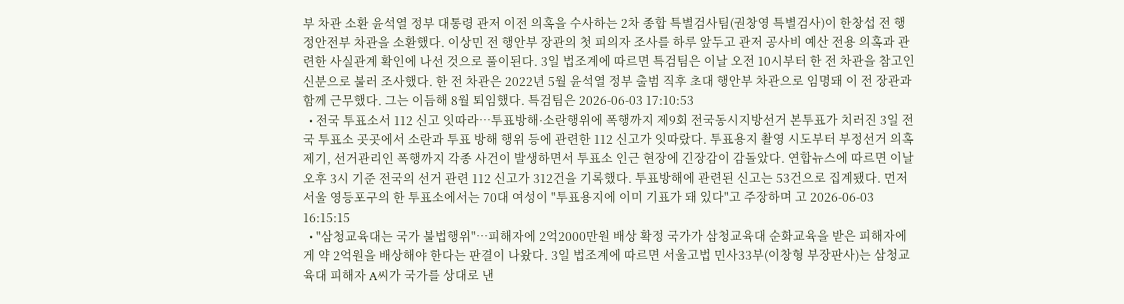부 차관 소환 윤석열 정부 대통령 관저 이전 의혹을 수사하는 2차 종합 특별검사팀(권창영 특별검사)이 한창섭 전 행정안전부 차관을 소환했다. 이상민 전 행안부 장관의 첫 피의자 조사를 하루 앞두고 관저 공사비 예산 전용 의혹과 관련한 사실관계 확인에 나선 것으로 풀이된다. 3일 법조계에 따르면 특검팀은 이날 오전 10시부터 한 전 차관을 참고인 신분으로 불러 조사했다. 한 전 차관은 2022년 5월 윤석열 정부 출범 직후 초대 행안부 차관으로 임명돼 이 전 장관과 함께 근무했다. 그는 이듬해 8월 퇴임했다. 특검팀은 2026-06-03 17:10:53
  • 전국 투표소서 112 신고 잇따라…투표방해·소란행위에 폭행까지 제9회 전국동시지방선거 본투표가 치러진 3일 전국 투표소 곳곳에서 소란과 투표 방해 행위 등에 관련한 112 신고가 잇따랐다. 투표용지 촬영 시도부터 부정선거 의혹 제기, 선거관리인 폭행까지 각종 사건이 발생하면서 투표소 인근 현장에 긴장감이 감돌았다. 연합뉴스에 따르면 이날 오후 3시 기준 전국의 선거 관련 112 신고가 312건을 기록했다. 투표방해에 관련된 신고는 53건으로 집계됐다. 먼저 서울 영등포구의 한 투표소에서는 70대 여성이 "투표용지에 이미 기표가 돼 있다"고 주장하며 고 2026-06-03 16:15:15
  • "삼청교육대는 국가 불법행위"…피해자에 2억2000만원 배상 확정 국가가 삼청교육대 순화교육을 받은 피해자에게 약 2억원을 배상해야 한다는 판결이 나왔다. 3일 법조계에 따르면 서울고법 민사33부(이창형 부장판사)는 삼청교육대 피해자 A씨가 국가를 상대로 낸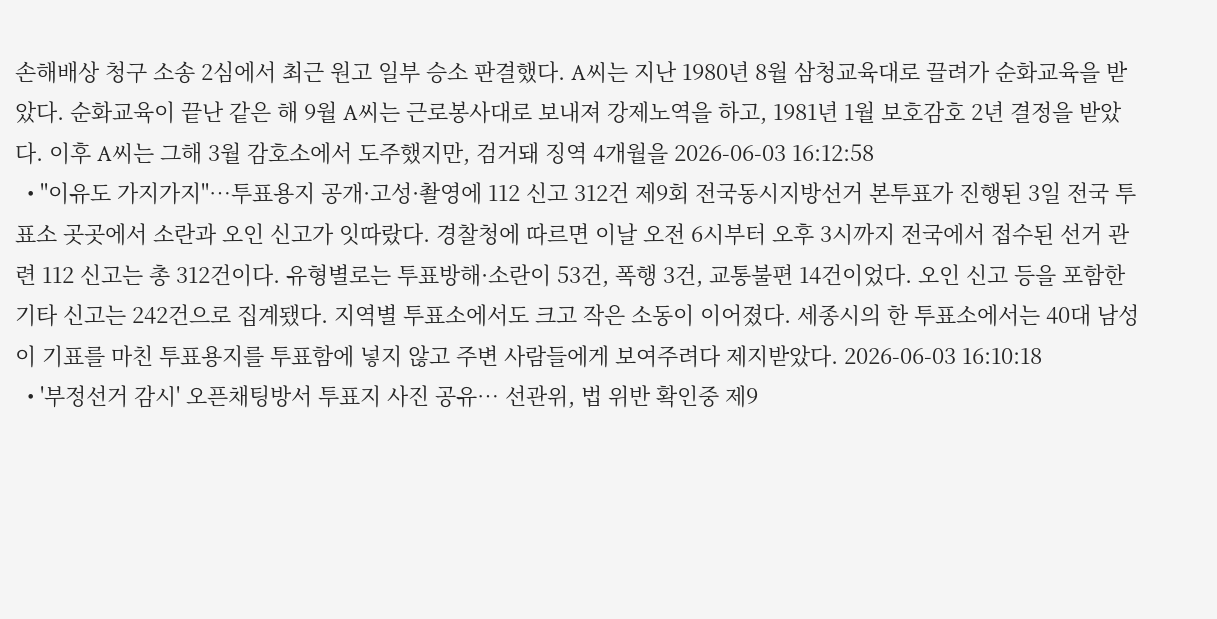손해배상 청구 소송 2심에서 최근 원고 일부 승소 판결했다. A씨는 지난 1980년 8월 삼청교육대로 끌려가 순화교육을 받았다. 순화교육이 끝난 같은 해 9월 A씨는 근로봉사대로 보내져 강제노역을 하고, 1981년 1월 보호감호 2년 결정을 받았다. 이후 A씨는 그해 3월 감호소에서 도주했지만, 검거돼 징역 4개월을 2026-06-03 16:12:58
  • "이유도 가지가지"…투표용지 공개·고성·촬영에 112 신고 312건 제9회 전국동시지방선거 본투표가 진행된 3일 전국 투표소 곳곳에서 소란과 오인 신고가 잇따랐다. 경찰청에 따르면 이날 오전 6시부터 오후 3시까지 전국에서 접수된 선거 관련 112 신고는 총 312건이다. 유형별로는 투표방해·소란이 53건, 폭행 3건, 교통불편 14건이었다. 오인 신고 등을 포함한 기타 신고는 242건으로 집계됐다. 지역별 투표소에서도 크고 작은 소동이 이어졌다. 세종시의 한 투표소에서는 40대 남성이 기표를 마친 투표용지를 투표함에 넣지 않고 주변 사람들에게 보여주려다 제지받았다. 2026-06-03 16:10:18
  • '부정선거 감시' 오픈채팅방서 투표지 사진 공유… 선관위, 법 위반 확인중 제9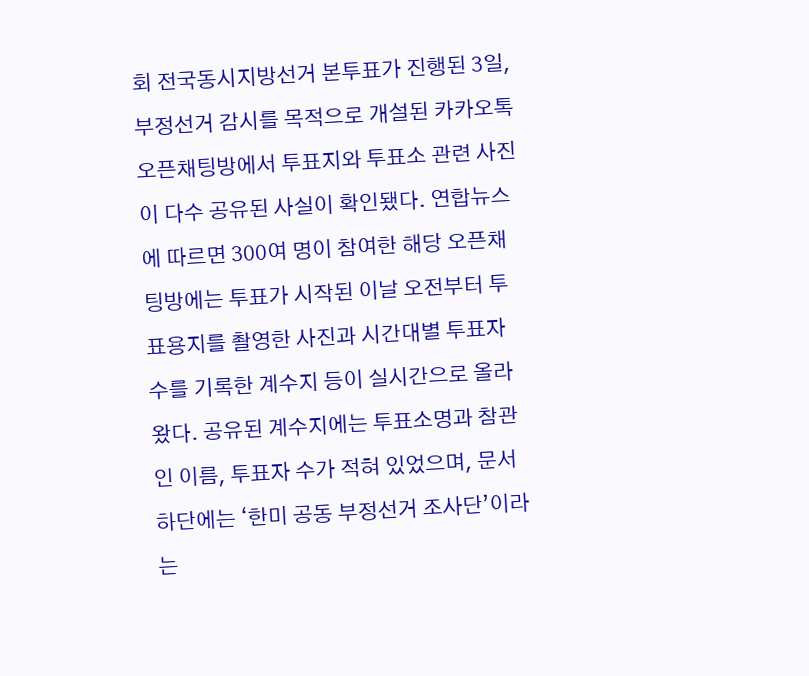회 전국동시지방선거 본투표가 진행된 3일, 부정선거 감시를 목적으로 개설된 카카오톡 오픈채팅방에서 투표지와 투표소 관련 사진이 다수 공유된 사실이 확인됐다. 연합뉴스에 따르면 300여 명이 참여한 해당 오픈채팅방에는 투표가 시작된 이날 오전부터 투표용지를 촬영한 사진과 시간대별 투표자 수를 기록한 계수지 등이 실시간으로 올라왔다. 공유된 계수지에는 투표소명과 참관인 이름, 투표자 수가 적혀 있었으며, 문서 하단에는 ‘한미 공동 부정선거 조사단’이라는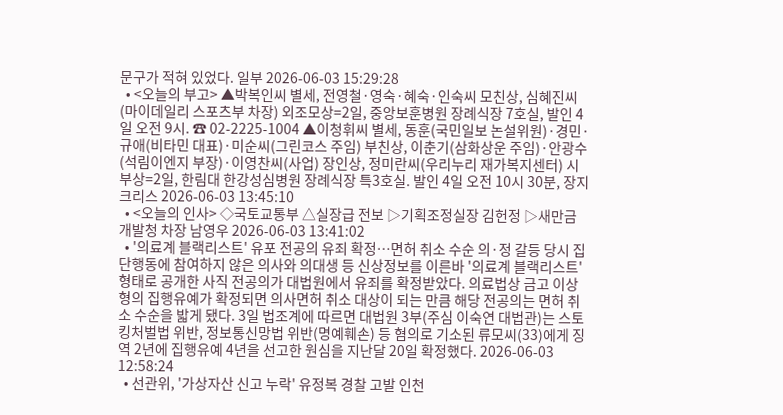문구가 적혀 있었다. 일부 2026-06-03 15:29:28
  • <오늘의 부고> ▲박복인씨 별세, 전영철·영숙·혜숙·인숙씨 모친상, 심혜진씨(마이데일리 스포츠부 차장) 외조모상=2일, 중앙보훈병원 장례식장 7호실, 발인 4일 오전 9시. ☎ 02-2225-1004 ▲이청휘씨 별세, 동훈(국민일보 논설위원)·경민·규애(비타민 대표)·미순씨(그린코스 주임) 부친상, 이춘기(삼화상운 주임)·안광수(석림이엔지 부장)·이영찬씨(사업) 장인상, 정미란씨(우리누리 재가복지센터) 시부상=2일, 한림대 한강성심병원 장례식장 특3호실. 발인 4일 오전 10시 30분, 장지 크리스 2026-06-03 13:45:10
  • <오늘의 인사> ◇국토교통부 △실장급 전보 ▷기획조정실장 김헌정 ▷새만금개발청 차장 남영우 2026-06-03 13:41:02
  • '의료계 블랙리스트' 유포 전공의 유죄 확정…면허 취소 수순 의·정 갈등 당시 집단행동에 참여하지 않은 의사와 의대생 등 신상정보를 이른바 '의료계 블랙리스트' 형태로 공개한 사직 전공의가 대법원에서 유죄를 확정받았다. 의료법상 금고 이상 형의 집행유예가 확정되면 의사면허 취소 대상이 되는 만큼 해당 전공의는 면허 취소 수순을 밟게 됐다. 3일 법조계에 따르면 대법원 3부(주심 이숙연 대법관)는 스토킹처벌법 위반, 정보통신망법 위반(명예훼손) 등 혐의로 기소된 류모씨(33)에게 징역 2년에 집행유예 4년을 선고한 원심을 지난달 20일 확정했다. 2026-06-03 12:58:24
  • 선관위, '가상자산 신고 누락' 유정복 경찰 고발 인천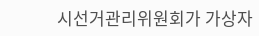시선거관리위원회가 가상자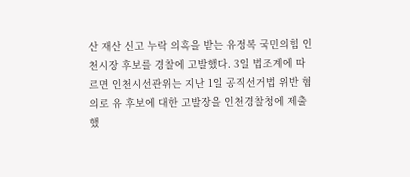산 재산 신고 누락 의혹을 받는 유정복 국민의힘 인천시장 후보를 경찰에 고발했다. 3일 법조계에 따르면 인천시선관위는 지난 1일 공직선거법 위반 혐의로 유 후보에 대한 고발장을 인천경찰청에 제출했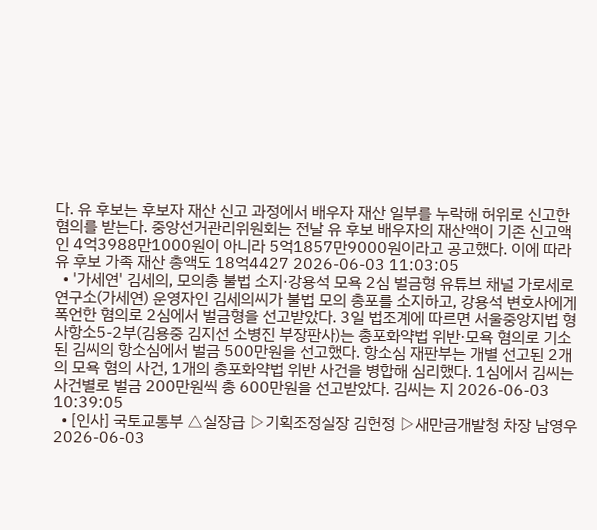다. 유 후보는 후보자 재산 신고 과정에서 배우자 재산 일부를 누락해 허위로 신고한 혐의를 받는다. 중앙선거관리위원회는 전날 유 후보 배우자의 재산액이 기존 신고액인 4억3988만1000원이 아니라 5억1857만9000원이라고 공고했다. 이에 따라 유 후보 가족 재산 총액도 18억4427 2026-06-03 11:03:05
  • '가세연' 김세의, 모의총 불법 소지·강용석 모욕 2심 벌금형 유튜브 채널 가로세로연구소(가세연) 운영자인 김세의씨가 불법 모의 총포를 소지하고, 강용석 변호사에게 폭언한 혐의로 2심에서 벌금형을 선고받았다. 3일 법조계에 따르면 서울중앙지법 형사항소5-2부(김용중 김지선 소병진 부장판사)는 총포화약법 위반·모욕 혐의로 기소된 김씨의 항소심에서 벌금 500만원을 선고했다. 항소심 재판부는 개별 선고된 2개의 모욕 혐의 사건, 1개의 총포화약법 위반 사건을 병합해 심리했다. 1심에서 김씨는 사건별로 벌금 200만원씩 총 600만원을 선고받았다. 김씨는 지 2026-06-03 10:39:05
  • [인사] 국토교통부 △실장급 ▷기획조정실장 김헌정 ▷새만금개발청 차장 남영우 2026-06-03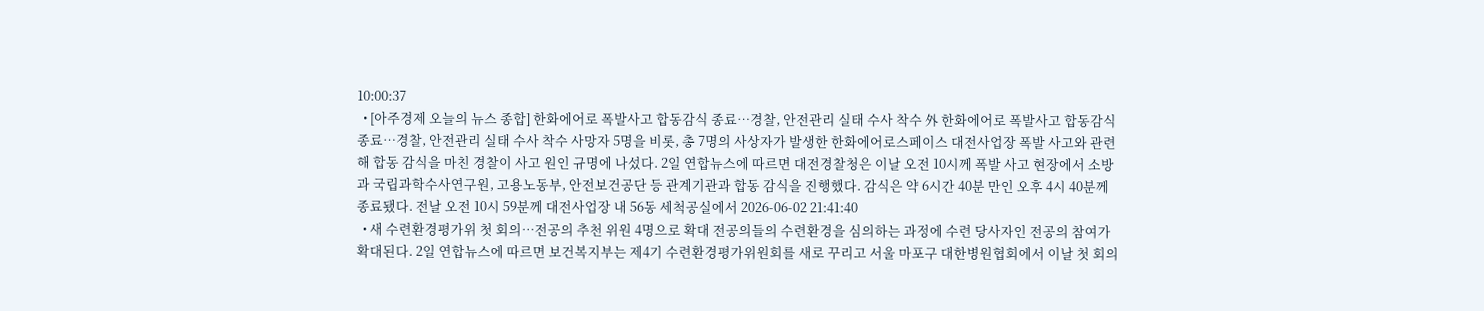10:00:37
  • [아주경제 오늘의 뉴스 종합] 한화에어로 폭발사고 합동감식 종료…경찰, 안전관리 실태 수사 착수 外 한화에어로 폭발사고 합동감식 종료…경찰, 안전관리 실태 수사 착수 사망자 5명을 비롯, 총 7명의 사상자가 발생한 한화에어로스페이스 대전사업장 폭발 사고와 관련해 합동 감식을 마친 경찰이 사고 원인 규명에 나섰다. 2일 연합뉴스에 따르면 대전경찰청은 이날 오전 10시께 폭발 사고 현장에서 소방과 국립과학수사연구원, 고용노동부, 안전보건공단 등 관계기관과 합동 감식을 진행했다. 감식은 약 6시간 40분 만인 오후 4시 40분께 종료됐다. 전날 오전 10시 59분께 대전사업장 내 56동 세척공실에서 2026-06-02 21:41:40
  • 새 수련환경평가위 첫 회의…전공의 추천 위원 4명으로 확대 전공의들의 수련환경을 심의하는 과정에 수련 당사자인 전공의 참여가 확대된다. 2일 연합뉴스에 따르면 보건복지부는 제4기 수련환경평가위원회를 새로 꾸리고 서울 마포구 대한병원협회에서 이날 첫 회의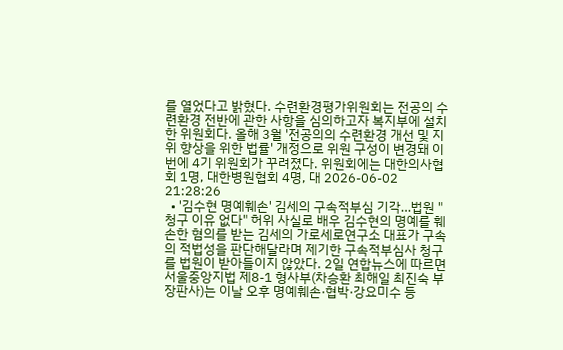를 열었다고 밝혔다. 수련환경평가위원회는 전공의 수련환경 전반에 관한 사항을 심의하고자 복지부에 설치한 위원회다. 올해 3월 '전공의의 수련환경 개선 및 지위 향상을 위한 법률' 개정으로 위원 구성이 변경돼 이번에 4기 위원회가 꾸려졌다. 위원회에는 대한의사협회 1명, 대한병원협회 4명, 대 2026-06-02 21:28:26
  • '김수현 명예훼손' 김세의 구속적부심 기각…법원 "청구 이유 없다" 허위 사실로 배우 김수현의 명예를 훼손한 혐의를 받는 김세의 가로세로연구소 대표가 구속의 적법성을 판단해달라며 제기한 구속적부심사 청구를 법원이 받아들이지 않았다. 2일 연합뉴스에 따르면 서울중앙지법 제8-1 형사부(차승환 최해일 최진숙 부장판사)는 이날 오후 명예훼손·협박·강요미수 등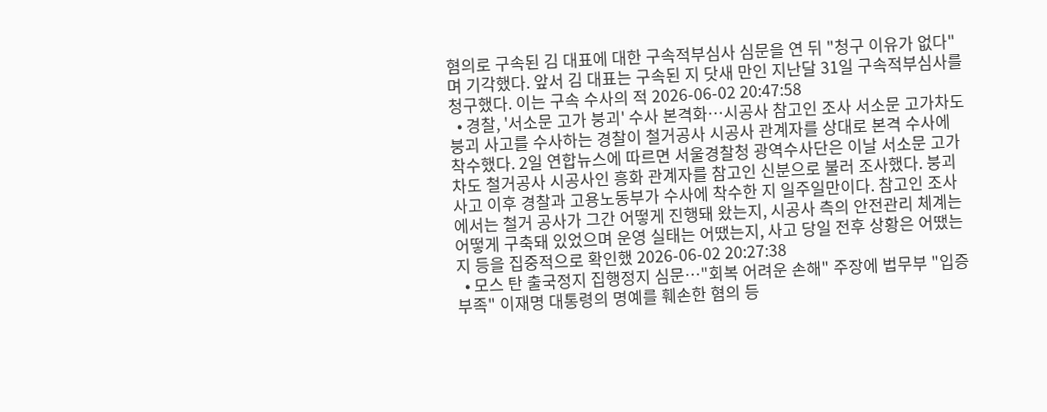혐의로 구속된 김 대표에 대한 구속적부심사 심문을 연 뒤 "청구 이유가 없다"며 기각했다. 앞서 김 대표는 구속된 지 닷새 만인 지난달 31일 구속적부심사를 청구했다. 이는 구속 수사의 적 2026-06-02 20:47:58
  • 경찰, '서소문 고가 붕괴' 수사 본격화…시공사 참고인 조사 서소문 고가차도 붕괴 사고를 수사하는 경찰이 철거공사 시공사 관계자를 상대로 본격 수사에 착수했다. 2일 연합뉴스에 따르면 서울경찰청 광역수사단은 이날 서소문 고가차도 철거공사 시공사인 흥화 관계자를 참고인 신분으로 불러 조사했다. 붕괴 사고 이후 경찰과 고용노동부가 수사에 착수한 지 일주일만이다. 참고인 조사에서는 철거 공사가 그간 어떻게 진행돼 왔는지, 시공사 측의 안전관리 체계는 어떻게 구축돼 있었으며 운영 실태는 어땠는지, 사고 당일 전후 상황은 어땠는지 등을 집중적으로 확인했 2026-06-02 20:27:38
  • 모스 탄 출국정지 집행정지 심문…"회복 어려운 손해" 주장에 법무부 "입증 부족" 이재명 대통령의 명예를 훼손한 혐의 등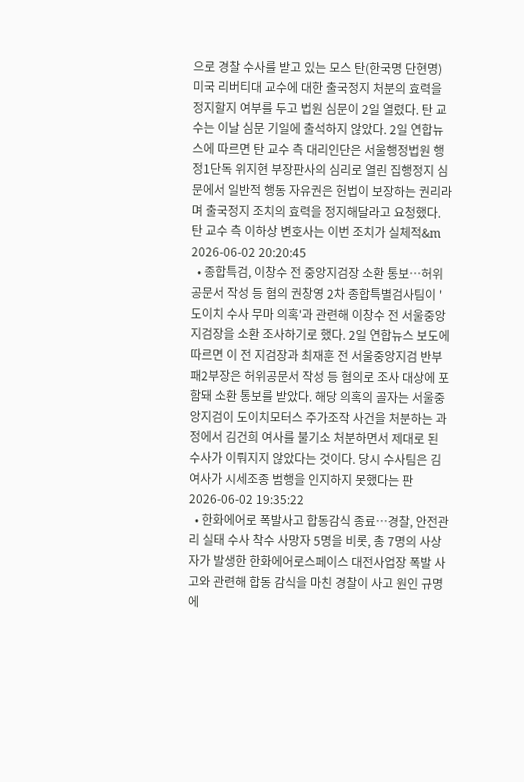으로 경찰 수사를 받고 있는 모스 탄(한국명 단현명) 미국 리버티대 교수에 대한 출국정지 처분의 효력을 정지할지 여부를 두고 법원 심문이 2일 열렸다. 탄 교수는 이날 심문 기일에 출석하지 않았다. 2일 연합뉴스에 따르면 탄 교수 측 대리인단은 서울행정법원 행정1단독 위지현 부장판사의 심리로 열린 집행정지 심문에서 일반적 행동 자유권은 헌법이 보장하는 권리라며 출국정지 조치의 효력을 정지해달라고 요청했다. 탄 교수 측 이하상 변호사는 이번 조치가 실체적&m 2026-06-02 20:20:45
  • 종합특검, 이창수 전 중앙지검장 소환 통보…허위공문서 작성 등 혐의 권창영 2차 종합특별검사팀이 '도이치 수사 무마 의혹'과 관련해 이창수 전 서울중앙지검장을 소환 조사하기로 했다. 2일 연합뉴스 보도에 따르면 이 전 지검장과 최재훈 전 서울중앙지검 반부패2부장은 허위공문서 작성 등 혐의로 조사 대상에 포함돼 소환 통보를 받았다. 해당 의혹의 골자는 서울중앙지검이 도이치모터스 주가조작 사건을 처분하는 과정에서 김건희 여사를 불기소 처분하면서 제대로 된 수사가 이뤄지지 않았다는 것이다. 당시 수사팀은 김 여사가 시세조종 범행을 인지하지 못했다는 판 2026-06-02 19:35:22
  • 한화에어로 폭발사고 합동감식 종료…경찰, 안전관리 실태 수사 착수 사망자 5명을 비롯, 총 7명의 사상자가 발생한 한화에어로스페이스 대전사업장 폭발 사고와 관련해 합동 감식을 마친 경찰이 사고 원인 규명에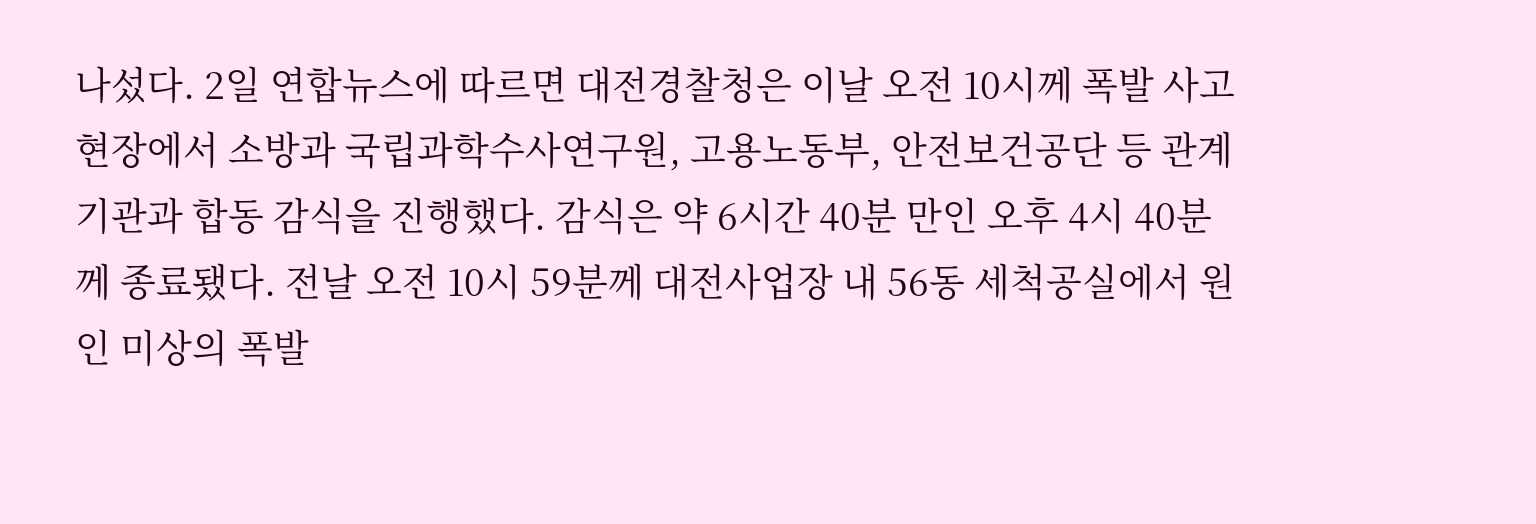나섰다. 2일 연합뉴스에 따르면 대전경찰청은 이날 오전 10시께 폭발 사고 현장에서 소방과 국립과학수사연구원, 고용노동부, 안전보건공단 등 관계기관과 합동 감식을 진행했다. 감식은 약 6시간 40분 만인 오후 4시 40분께 종료됐다. 전날 오전 10시 59분께 대전사업장 내 56동 세척공실에서 원인 미상의 폭발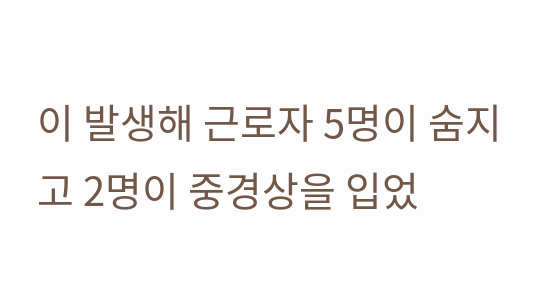이 발생해 근로자 5명이 숨지고 2명이 중경상을 입었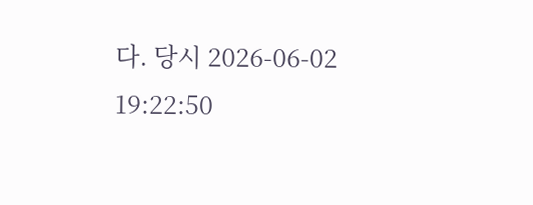다. 당시 2026-06-02 19:22:50